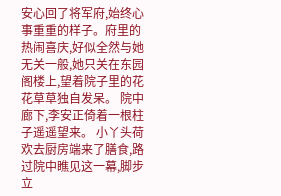安心回了将军府,始终心事重重的样子。府里的热闹喜庆,好似全然与她无关一般,她只关在东园阁楼上,望着院子里的花花草草独自发呆。 院中廊下,李安正倚着一根柱子遥遥望来。 小丫头荷欢去厨房端来了膳食,路过院中瞧见这一幕,脚步立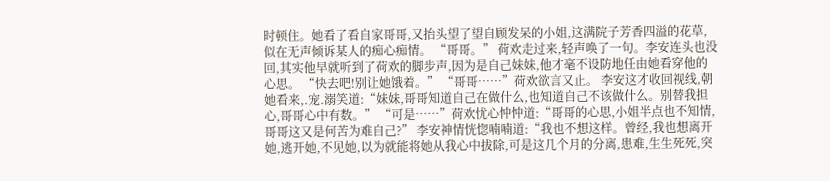时顿住。她看了看自家哥哥,又抬头望了望自顾发呆的小姐,这满院子芳香四溢的花草,似在无声倾诉某人的痴心痴情。 “哥哥。” 荷欢走过来,轻声唤了一句。李安连头也没回,其实他早就听到了荷欢的脚步声,因为是自己妹妹,他才毫不设防地任由她看穿他的心思。 “快去吧!别让她饿着。” “哥哥……”荷欢欲言又止。 李安这才收回视线,朝她看来,.宠.溺笑道:“妹妹,哥哥知道自己在做什么,也知道自己不该做什么。别替我担心,哥哥心中有数。” “可是……”荷欢忧心忡忡道:“哥哥的心思,小姐半点也不知情,哥哥这又是何苦为难自己?” 李安神情恍惚喃喃道:“我也不想这样。曾经,我也想离开她,逃开她,不见她,以为就能将她从我心中拔除,可是这几个月的分离,患难,生生死死,突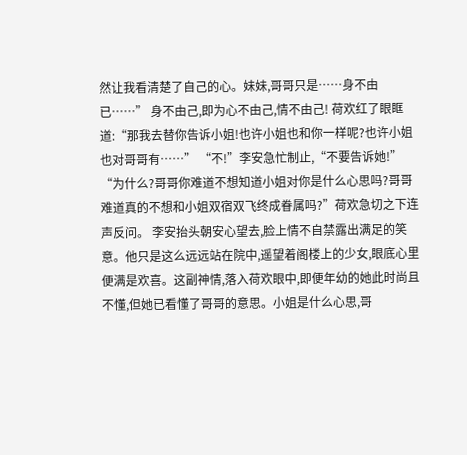然让我看清楚了自己的心。妹妹,哥哥只是……身不由已……” 身不由己,即为心不由己,情不由己! 荷欢红了眼眶道:“那我去替你告诉小姐!也许小姐也和你一样呢?也许小姐也对哥哥有……” “不!”李安急忙制止,“不要告诉她!” “为什么?哥哥你难道不想知道小姐对你是什么心思吗?哥哥难道真的不想和小姐双宿双飞终成眷属吗?”荷欢急切之下连声反问。 李安抬头朝安心望去,脸上情不自禁露出满足的笑意。他只是这么远远站在院中,遥望着阁楼上的少女,眼底心里便满是欢喜。这副神情,落入荷欢眼中,即便年幼的她此时尚且不懂,但她已看懂了哥哥的意思。小姐是什么心思,哥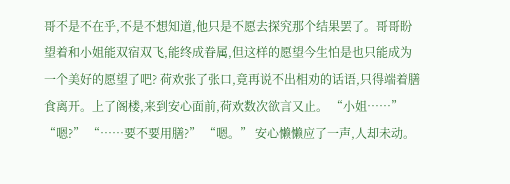哥不是不在乎,不是不想知道,他只是不愿去探究那个结果罢了。哥哥盼望着和小姐能双宿双飞,能终成眷属,但这样的愿望今生怕是也只能成为一个美好的愿望了吧? 荷欢张了张口,竟再说不出相劝的话语,只得端着膳食离开。上了阁楼,来到安心面前,荷欢数次欲言又止。 “小姐……” “嗯?” “……要不要用膳?” “嗯。” 安心懒懒应了一声,人却未动。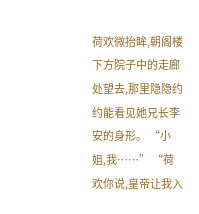荷欢微抬眸,朝阁楼下方院子中的走廊处望去,那里隐隐约约能看见她兄长李安的身形。 “小姐,我……” “荷欢你说,皇帝让我入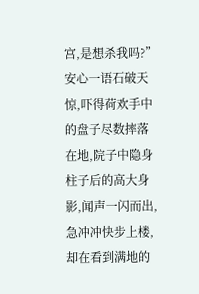宫,是想杀我吗?” 安心一语石破天惊,吓得荷欢手中的盘子尽数摔落在地,院子中隐身柱子后的高大身影,闻声一闪而出,急冲冲快步上楼,却在看到满地的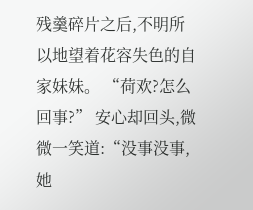残羹碎片之后,不明所以地望着花容失色的自家妹妹。 “荷欢?怎么回事?” 安心却回头,微微一笑道:“没事没事,她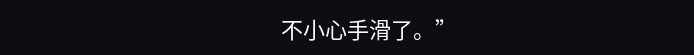不小心手滑了。”